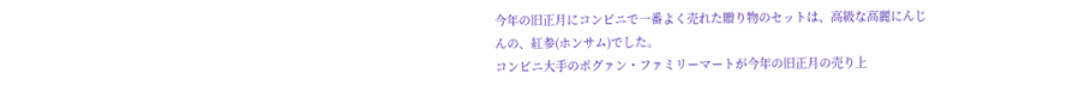今年の旧正月にコンビニで一番よく売れた贈り物のセットは、高級な高麗にんじんの、紅参(ホンサム)でした。
コンビニ大手のポグァン・ファミリーマートが今年の旧正月の売り上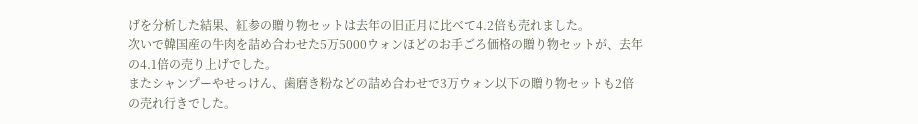げを分析した結果、紅参の贈り物セットは去年の旧正月に比べて4.2倍も売れました。
次いで韓国産の牛肉を詰め合わせた5万5000ウォンほどのお手ごろ価格の贈り物セットが、去年の4.1倍の売り上げでした。
またシャンプーやせっけん、歯磨き粉などの詰め合わせで3万ウォン以下の贈り物セットも2倍の売れ行きでした。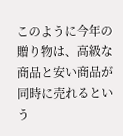このように今年の贈り物は、高級な商品と安い商品が同時に売れるという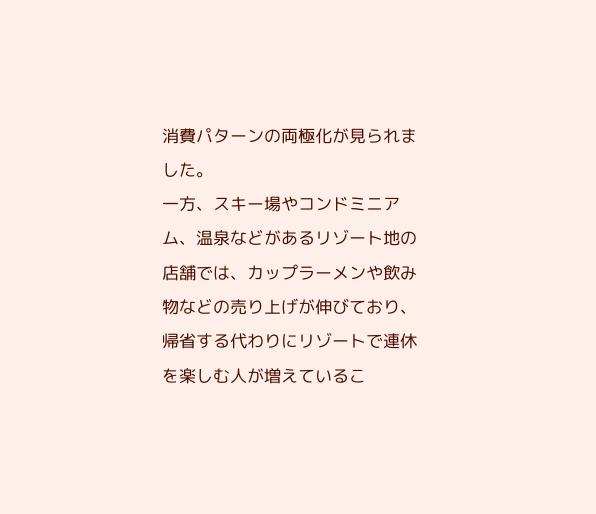消費パターンの両極化が見られました。
一方、スキー場やコンドミニアム、温泉などがあるリゾート地の店舗では、カップラーメンや飲み物などの売り上げが伸びており、帰省する代わりにリゾートで連休を楽しむ人が増えているこ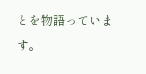とを物語っています。